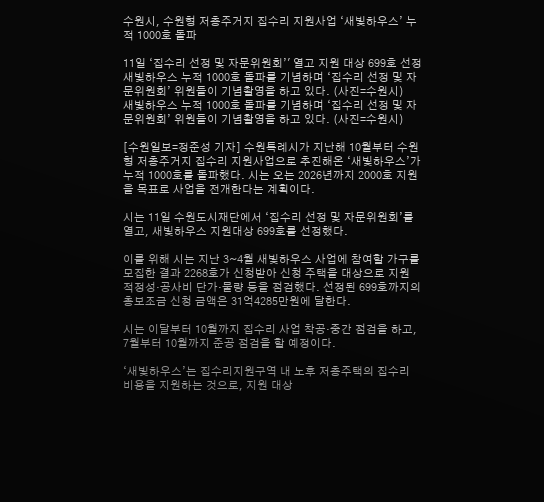수원시, 수원형 저층주거지 집수리 지원사업 ‘새빛하우스’ 누적 1000호 돌파

11일 ‘집수리 선정 및 자문위원회’' 열고 지원 대상 699호 선정
새빛하우스 누적 1000호 돌파를 기념하며 ‘집수리 선정 및 자문위원회’ 위원들이 기념촬영을 하고 있다. (사진=수원시)
새빛하우스 누적 1000호 돌파를 기념하며 ‘집수리 선정 및 자문위원회’ 위원들이 기념촬영을 하고 있다. (사진=수원시)

[수원일보=정준성 기자] 수원특례시가 지난해 10월부터 수원형 저층주거지 집수리 지원사업으로 추진해온 ‘새빛하우스’가 누적 1000호를 돌파했다. 시는 오는 2026년까지 2000호 지원을 목표로 사업을 전개한다는 계획이다.

시는 11일 수원도시재단에서 ‘집수리 선정 및 자문위원회’를 열고, 새빛하우스 지원대상 699호를 선정했다.

이를 위해 시는 지난 3~4월 새빛하우스 사업에 참여할 가구를 모집한 결과 2268호가 신청받아 신청 주택을 대상으로 지원 적정성·공사비 단가·물량 등을 점검했다. 선정된 699호까지의 총보조금 신청 금액은 31억4285만원에 달한다.

시는 이달부터 10월까지 집수리 사업 착공·중간 점검을 하고, 7월부터 10월까지 준공 점검을 할 예정이다.

‘새빛하우스’는 집수리지원구역 내 노후 저층주택의 집수리 비용을 지원하는 것으로, 지원 대상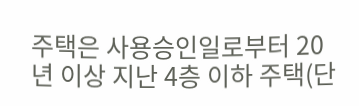주택은 사용승인일로부터 20년 이상 지난 4층 이하 주택(단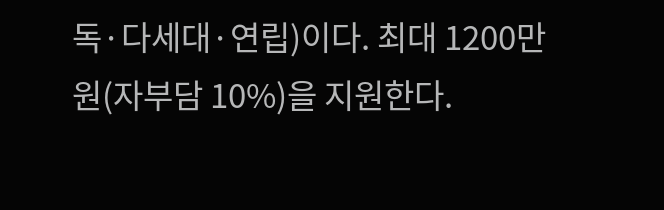독·다세대·연립)이다. 최대 1200만원(자부담 10%)을 지원한다.